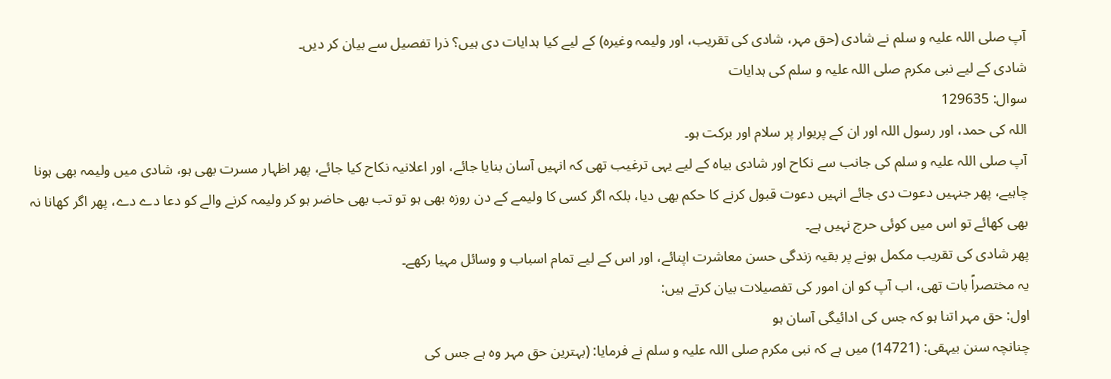آپ صلی اللہ علیہ و سلم نے شادی (حق مہر، شادی کی تقریب، اور ولیمہ وغیرہ) کے لیے کیا ہدایات دی ہیں؟ ذرا تفصیل سے بیان کر دیں۔
شادی کے لیے نبی مکرم صلی اللہ علیہ و سلم کی ہدایات
سوال: 129635
اللہ کی حمد، اور رسول اللہ اور ان کے پریوار پر سلام اور برکت ہو۔
آپ صلی اللہ علیہ و سلم کی جانب سے نکاح اور شادی بیاہ کے لیے یہی ترغیب تھی کہ انہیں آسان بنایا جائے، اور اعلانیہ نکاح کیا جائے، پھر اظہار مسرت بھی ہو، شادی میں ولیمہ بھی ہونا چاہیے، پھر جنہیں دعوت دی جائے انہیں دعوت قبول کرنے کا حکم بھی دیا، بلکہ اگر کسی کا ولیمے کے دن روزہ بھی ہو تو تب بھی حاضر ہو کر ولیمہ کرنے والے کو دعا دے دے، پھر اگر کھانا نہ بھی کھائے تو اس میں کوئی حرج نہیں ہے۔
پھر شادی کی تقریب مکمل ہونے پر بقیہ زندگی حسن معاشرت اپنائے، اور اس کے لیے تمام اسباب و وسائل مہیا رکھے۔
یہ مختصراً بات تھی، اب آپ کو ان امور کی تفصیلات بیان کرتے ہیں:
اول: حق مہر اتنا ہو کہ جس کی ادائیگی آسان ہو
چنانچہ سنن بیہقی: (14721) میں ہے کہ نبی مکرم صلی اللہ علیہ و سلم نے فرمایا: (بہترین حق مہر وہ ہے جس کی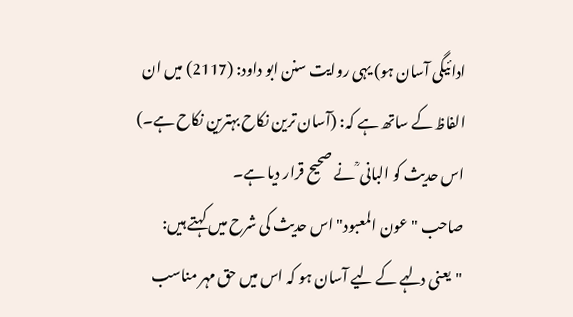ادائیگی آسان ہو) یہی روایت سنن ابو داود: (2117) میں ان الفاظ کے ساتھ ہے کہ: (آسان ترین نکاح بہترین نکاح ہے۔) اس حدیث کو البانی ؒ نے صحیح قرار دیا ہے۔
صاحب "عون المعبود" اس حدیث کی شرح میں کہتے ہیں:
"یعنی دلہے کے لیے آسان ہو کہ اس میں حق مہر مناسب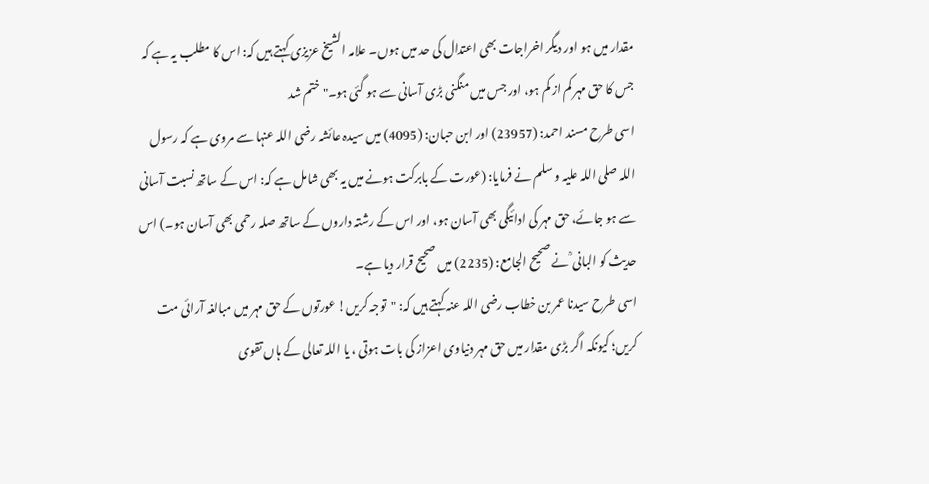مقدار میں ہو اور دیگر اخراجات بھی اعتدال کی حد میں ہوں۔ علامہ الشیخ عزیزی کہتے ہیں کہ: اس کا مطلب یہ ہے کہ جس کا حق مہر کم از کم ہو، اور جس میں منگنی بڑی آسانی سے ہو گئی ہو۔" ختم شد
اسی طرح مسند احمد: (23957) اور ابن حبان: (4095) میں سیدہ عائشہ رضی اللہ عنہا سے مروی ہے کہ رسول اللہ صلی اللہ علیہ و سلم نے فرمایا: (عورت کے بابرکت ہونے میں یہ بھی شامل ہے کہ: اس کے ساتھ نسبت آسانی سے ہو جائے، حق مہر کی ادائیگی بھی آسان ہو، اور اس کے رشتہ داروں کے ساتھ صلہ رحمی بھی آسان ہو۔) اس حدیث کو البانی ؒ نے صحیح الجامع: (2235) میں صحیح قرار دیا ہے۔
اسی طرح سیدنا عمر بن خطاب رضی اللہ عنہ کہتے ہیں کہ: "توجہ کریں! عورتوں کے حق مہر میں مبالغہ آرائی مت کریں؛ کیونکہ اگر بڑی مقدار میں حق مہر دنیاوی اعزاز کی بات ہوتی ، یا اللہ تعالی کے ہاں تقوی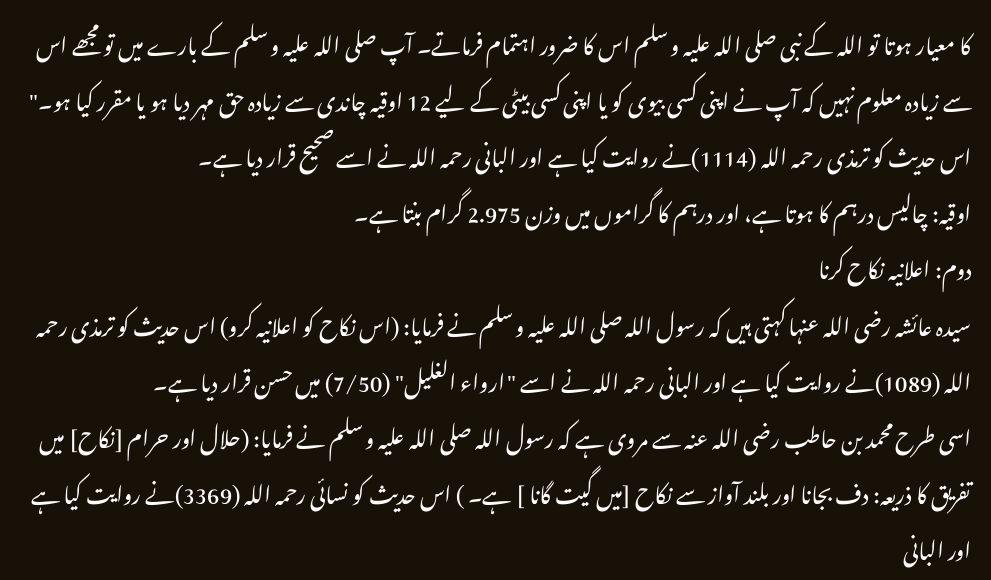کا معیار ہوتا تو اللہ کے نبی صلی اللہ علیہ و سلم اس کا ضرور اہتمام فرماتے۔ آپ صلی اللہ علیہ و سلم کے بارے میں تو مجھے اس سے زیادہ معلوم نہیں کہ آپ نے اپنی کسی بیوی کو یا اپنی کسی بیٹی کے لیے 12 اوقیہ چاندی سے زیادہ حق مہر دیا ہو یا مقرر کیا ہو۔" اس حدیث کو ترمذی رحمہ اللہ (1114)نے روایت کیا ہے اور البانی رحمہ اللہ نے اسے صحیح قرار دیا ہے۔
اوقیہ: چالیس درہم کا ہوتا ہے، اور درہم کا گراموں میں وزن 2.975 گرام بنتا ہے۔
دوم: اعلانیہ نکاح کرنا
سیدہ عائشہ رضی اللہ عنہا کہتی ہیں کہ رسول اللہ صلی اللہ علیہ و سلم نے فرمایا: (اس نکاح کو اعلانیہ کرو) اس حدیث کو ترمذی رحمہ اللہ (1089)نے روایت کیا ہے اور البانی رحمہ اللہ نے اسے "ارواء الغلیل" (7/50) میں حسن قرار دیا ہے۔
اسی طرح محمد بن حاطب رضی اللہ عنہ سے مروی ہے کہ رسول اللہ صلی اللہ علیہ و سلم نے فرمایا: (حلال اور حرام [نکاح] میں تفریق کا ذریعہ: دف بجانا اور بلند آواز سے نکاح [میں گیت گانا ] ہے۔ ) اس حدیث کو نسائی رحمہ اللہ (3369)نے روایت کیا ہے اور البانی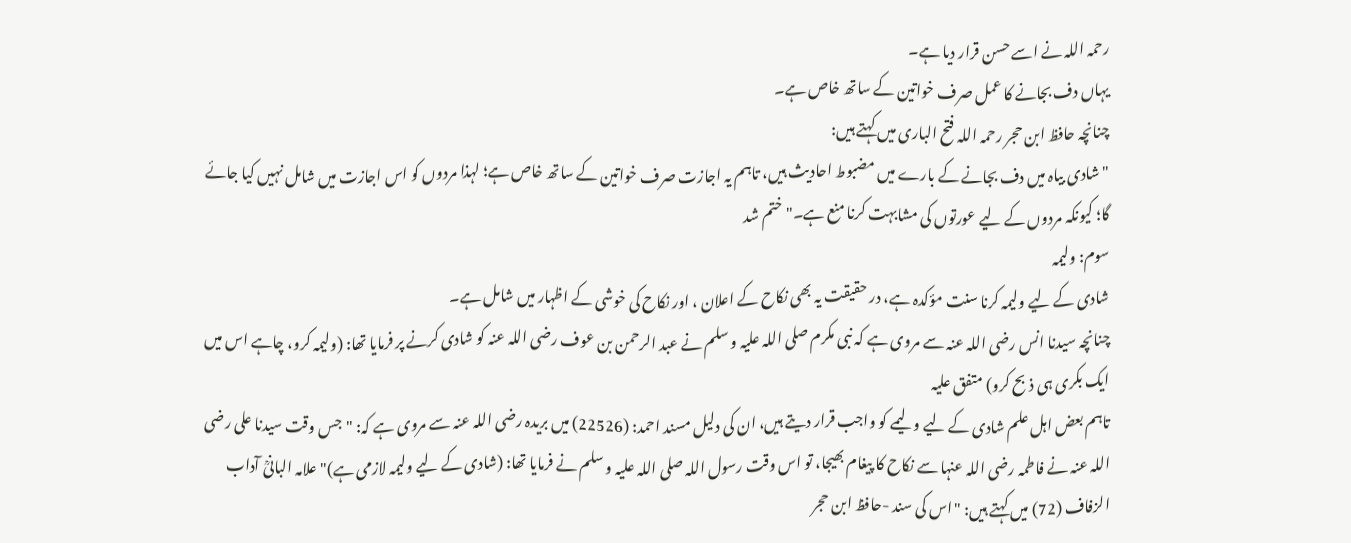رحمہ اللہ نے اسے حسن قرار دیا ہے۔
یہاں دف بجانے کا عمل صرف خواتین کے ساتھ خاص ہے۔
چنانچہ حافظ ابن حجر رحمہ اللہ فتح الباری میں کہتے ہیں:
"شادی بیاہ میں دف بجانے کے بارے میں مضبوط احادیث ہیں، تاہم یہ اجازت صرف خواتین کے ساتھ خاص ہے؛ لہذا مردوں کو اس اجازت میں شامل نہیں کیا جائے گا؛ کیونکہ مردوں کے لیے عورتوں کی مشابہت کرنا منع ہے۔" ختم شد
سوم: ولیمہ
شادی کے لیے ولیمہ کرنا سنت مؤکدہ ہے، در حقیقت یہ بھی نکاح کے اعلان ، اور نکاح کی خوشی کے اظہار میں شامل ہے۔
چنانچہ سیدنا انس رضی اللہ عنہ سے مروی ہے کہ نبی مکرم صلی اللہ علیہ و سلم نے عبد الرحمن بن عوف رضی اللہ عنہ کو شادی کرنے پر فرمایا تھا: (ولیمہ کرو، چاہے اس میں ایک بکری ہی ذبح کرو) متفق علیہ
تاہم بعض اہل علم شادی کے لیے ولیمے کو واجب قرار دیتے ہیں، ان کی دلیل مسند احمد: (22526) میں بریدہ رضی اللہ عنہ سے مروی ہے کہ: "جس وقت سیدنا علی رضی اللہ عنہ نے فاطمہ رضی اللہ عنہا سے نکاح کا پیغام بھیجا، تو اس وقت رسول اللہ صلی اللہ علیہ و سلم نے فرمایا تھا: (شادی کے لیے ولیمہ لازمی ہے)" علامہ البانیؒ آداب الزفاف (72) میں کہتے ہیں: "اس کی سند -حافظ ابن حجر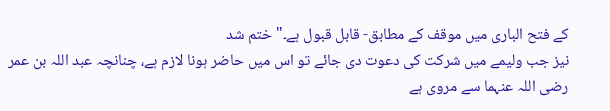کے فتح الباری میں موقف کے مطابق- قابل قبول ہے۔" ختم شد
نیز جب ولیمے میں شرکت کی دعوت دی جائے تو اس میں حاضر ہونا لازم ہے، چنانچہ عبد اللہ بن عمر رضی اللہ عنہما سے مروی ہے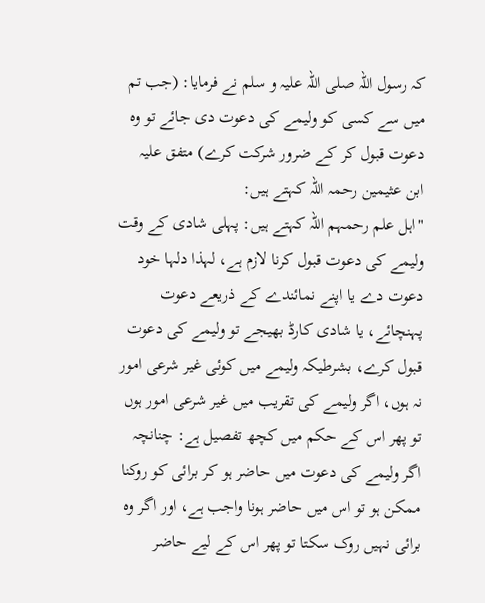کہ رسول اللہ صلی اللہ علیہ و سلم نے فرمایا: (جب تم میں سے کسی کو ولیمے کی دعوت دی جائے تو وہ دعوت قبول کر کے ضرور شرکت کرے) متفق علیہ
ابن عثیمین رحمہ اللہ کہتے ہیں:
"اہل علم رحمہم اللہ کہتے ہیں: پہلی شادی کے وقت ولیمے کی دعوت قبول کرنا لازم ہے، لہذا دلہا خود دعوت دے یا اپنے نمائندے کے ذریعے دعوت پہنچائے، یا شادی کارڈ بھیجے تو ولیمے کی دعوت قبول کرے، بشرطیکہ ولیمے میں کوئی غیر شرعی امور نہ ہوں، اگر ولیمے کی تقریب میں غیر شرعی امور ہوں تو پھر اس کے حکم میں کچھ تفصیل ہے: چنانچہ اگر ولیمے کی دعوت میں حاضر ہو کر برائی کو روکنا ممکن ہو تو اس میں حاضر ہونا واجب ہے، اور اگر وہ برائی نہیں روک سکتا تو پھر اس کے لیے حاضر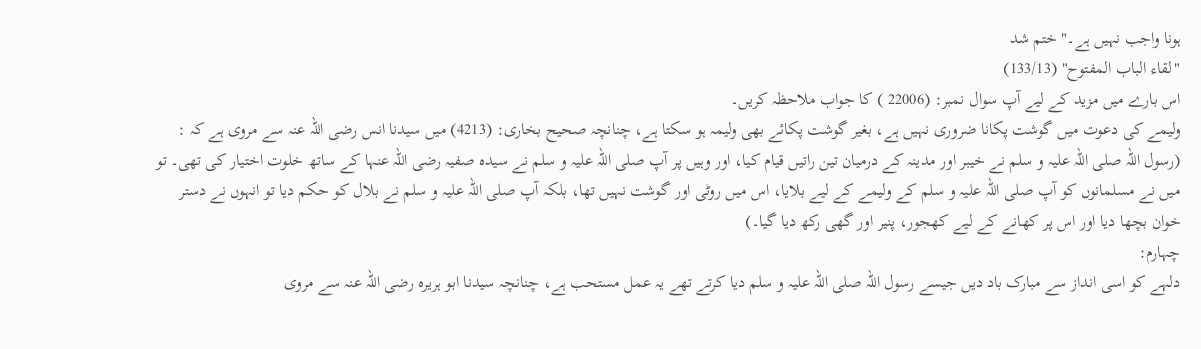ہونا واجب نہیں ہے۔" ختم شد
"لقاء الباب المفتوح" (133/13)
اس بارے میں مزید کے لیے آپ سوال نمبر: (22006 ) کا جواب ملاحظہ کریں۔
ولیمے کی دعوت میں گوشت پکانا ضروری نہیں ہے، بغیر گوشت پکائے بھی ولیمہ ہو سکتا ہے، چنانچہ صحیح بخاری: (4213) میں سیدنا انس رضی اللہ عنہ سے مروی ہے کہ : (رسول اللہ صلی اللہ علیہ و سلم نے خیبر اور مدینہ کے درمیان تین راتیں قیام کیا، اور وہیں پر آپ صلی اللہ علیہ و سلم نے سیدہ صفیہ رضی اللہ عنہا کے ساتھ خلوت اختیار کی تھی۔ تو میں نے مسلمانوں کو آپ صلی اللہ علیہ و سلم کے ولیمے کے لیے بلایا، اس میں روٹی اور گوشت نہیں تھا، بلکہ آپ صلی اللہ علیہ و سلم نے بلال کو حکم دیا تو انہوں نے دستر خوان بچھا دیا اور اس پر کھانے کے لیے کھجور، پنیر اور گھی رکھ دیا گیا۔)
چہارم:
دلہے کو اسی انداز سے مبارک باد دیں جیسے رسول اللہ صلی اللہ علیہ و سلم دیا کرتے تھے یہ عمل مستحب ہے، چنانچہ سیدنا ابو ہریرہ رضی اللہ عنہ سے مروی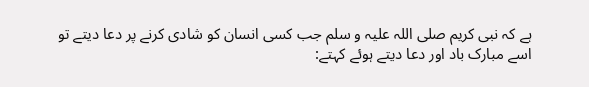ہے کہ نبی کریم صلی اللہ علیہ و سلم جب کسی انسان کو شادی کرنے پر دعا دیتے تو اسے مبارک باد اور دعا دیتے ہوئے کہتے: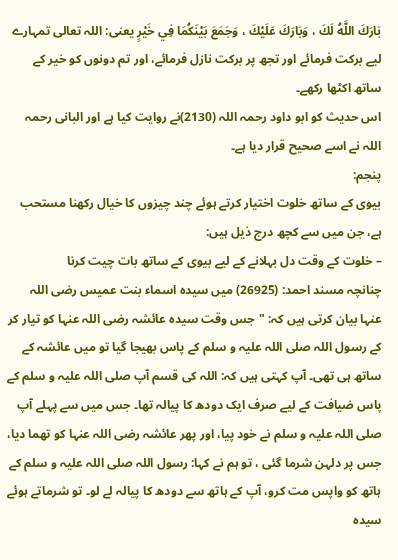بَارَكَ اللَّهُ لَكَ ، وَبَارَكَ عَلَيْكَ ، وَجَمَعَ بَيْنَكُمَا فِي خَيْرٍ یعنی: اللہ تعالی تمہارے لیے برکت فرمائے اور تجھ پر برکت نازل فرمائے، اور تم دونوں کو خیر کے ساتھ اکٹھا رکھے۔
اس حدیث کو ابو داود رحمہ اللہ (2130)نے روایت کیا ہے اور البانی رحمہ اللہ نے اسے صحیح قرار دیا ہے۔
پنجم:
بیوی کے ساتھ خلوت اختیار کرتے ہوئے چند چیزوں کا خیال رکھنا مستحب ہے، جن میں سے کچھ درج ذیل ہیں:
– خلوت کے وقت دل بہلانے کے لیے بیوی کے ساتھ بات چیت کرنا
چنانچہ مسند احمد: (26925) میں سیدہ اسماء بنت عمیس رضی اللہ عنہا بیان کرتی ہیں کہ: "جس وقت سیدہ عائشہ رضی اللہ عنہا کو تیار کر کے رسول اللہ صلی اللہ علیہ و سلم کے پاس بھیجا گیا تو میں عائشہ کے ساتھ ہی تھی۔ آپ کہتی ہیں کہ: اللہ کی قسم آپ صلی اللہ علیہ و سلم کے پاس ضیافت کے لیے صرف ایک دودھ کا پیالہ تھا۔ جس میں سے پہلے آپ صلی اللہ علیہ و سلم نے خود پیا، اور پھر عائشہ رضی اللہ عنہا کو تھما دیا، جس پر دلہن شرما گئی ، تو ہم نے کہا: رسول اللہ صلی اللہ علیہ و سلم کے ہاتھ کو واپس مت کرو، آپ کے ہاتھ سے دودھ کا پیالہ لے لو۔ تو شرماتے ہوئے سیدہ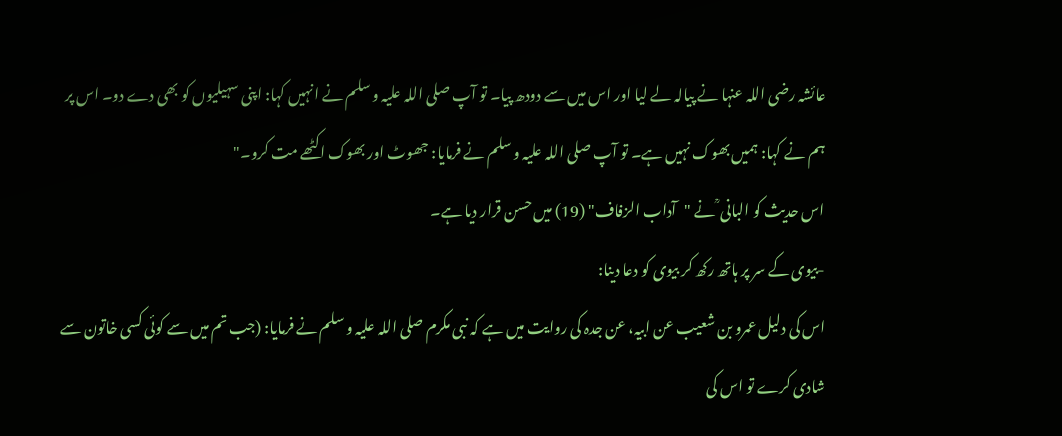عائشہ رضی اللہ عنہا نے پیالہ لے لیا اور اس میں سے دودھ پیا۔ تو آپ صلی اللہ علیہ و سلم نے انہیں کہا: اپنی سہیلیوں کو بھی دے دو۔ اس پر ہم نے کہا: ہمیں بھوک نہیں ہے۔ تو آپ صلی اللہ علیہ و سلم نے فرمایا: جھوٹ اور بھوک اکٹھے مت کرو۔"
اس حدیث کو البانی ؒ نے "آداب الزفاف" (19) میں حسن قرار دیا ہے۔
-بیوی کے سر پر ہاتھ رکھ کر بیوی کو دعا دینا:
اس کی دلیل عمرو بن شعیب عن ابیہ، عن جدہ کی روایت میں ہے کہ نبی مکرم صلی اللہ علیہ و سلم نے فرمایا: (جب تم میں سے کوئی کسی خاتون سے شادی کرے تو اس کی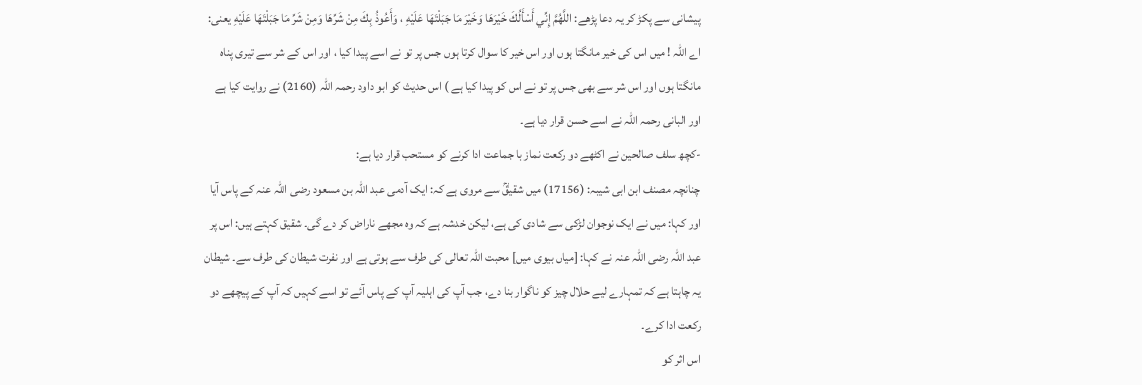پیشانی سے پکڑ کر یہ دعا پڑھے: اللَّهُمَّ إِنِّي أَسْأَلُكَ خَيْرَهَا وَخَيْرَ مَا جَبَلْتَهَا عَلَيْهِ ، وَأَعُوذُ بِكَ مِنْ شَرِّهَا وَمِنْ شَرِّ مَا جَبَلْتَهَا عَلَيْهِ یعنی: اے اللہ ! میں اس کی خیر مانگتا ہوں اور اس خیر کا سوال کرتا ہوں جس پر تو نے اسے پیدا کیا ، اور اس کے شر سے تیری پناہ مانگتا ہوں اور اس شر سے بھی جس پر تو نے اس کو پیدا کیا ہے ) اس حدیث کو ابو داود رحمہ اللہ (2160) نے روایت کیا ہے اور البانی رحمہ اللہ نے اسے حسن قرار دیا ہے۔
-کچھ سلف صالحین نے اکٹھے دو رکعت نماز با جماعت ادا کرنے کو مستحب قرار دیا ہے:
چنانچہ مصنف ابن ابی شیبہ: (17156) میں شقیقؒ سے مروی ہے کہ: ایک آدمی عبد اللہ بن مسعود رضی اللہ عنہ کے پاس آیا اور کہا: میں نے ایک نوجوان لڑکی سے شادی کی ہے، لیکن خدشہ ہے کہ وہ مجھے ناراض کر دے گی۔ شقیق کہتے ہیں: اس پر عبد اللہ رضی اللہ عنہ نے کہا: [میاں بیوی میں] محبت اللہ تعالی کی طرف سے ہوتی ہے اور نفرت شیطان کی طرف سے۔ شیطان یہ چاہتا ہے کہ تمہارے لیے حلال چیز کو ناگوار بنا دے، جب آپ کی اہلیہ آپ کے پاس آئے تو اسے کہیں کہ آپ کے پیچھے دو رکعت ادا کرے۔
اس اثر کو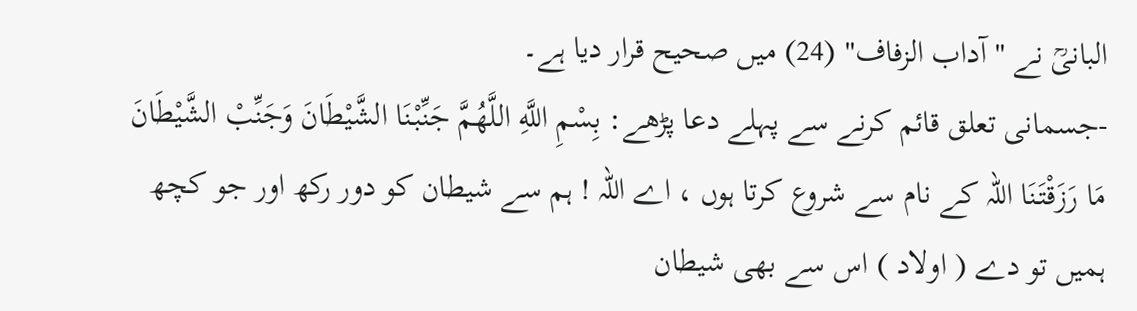البانیؒ نے "آداب الزفاف" (24) میں صحیح قرار دیا ہے۔
-جسمانی تعلق قائم کرنے سے پہلے دعا پڑھے: بِسْمِ اللَّهِ اللَّهُمَّ جَنِّبْنَا الشَّيْطَانَ وَجَنِّبْ الشَّيْطَانَ مَا رَزَقْتَنَا اللہ کے نام سے شروع کرتا ہوں ، اے اللہ ! ہم سے شیطان کو دور رکھ اور جو کچھ ہمیں تو دے ( اولاد ) اس سے بھی شیطان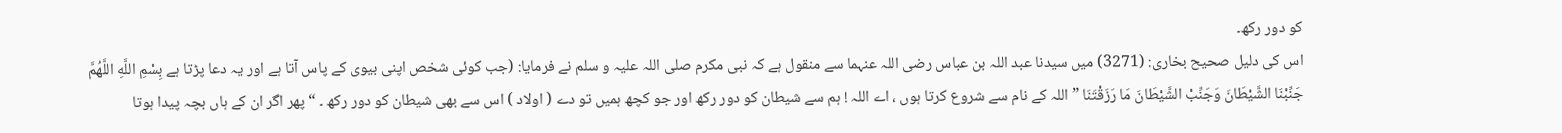کو دور رکھ۔
اس کی دلیل صحیح بخاری: (3271) میں سیدنا عبد اللہ بن عباس رضی اللہ عنہما سے منقول ہے کہ نبی مکرم صلی اللہ علیہ و سلم نے فرمایا: (جب کوئی شخص اپنی بیوی کے پاس آتا ہے اور یہ دعا پڑتا ہے بِسْمِ اللَّهِ اللَّهُمَّ جَنِّبْنَا الشَّيْطَانَ وَجَنِّبْ الشَّيْطَانَ مَا رَزَقْتَنَا ” اللہ کے نام سے شروع کرتا ہوں ، اے اللہ ! ہم سے شیطان کو دور رکھ اور جو کچھ ہمیں تو دے ( اولاد ) اس سے بھی شیطان کو دور رکھ ۔ “ پھر اگر ان کے ہاں بچہ پیدا ہوتا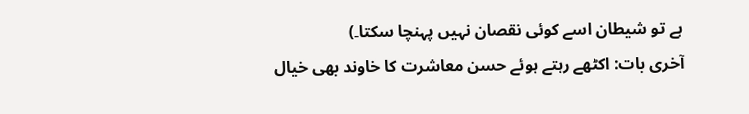ہے تو شیطان اسے کوئی نقصان نہیں پہنچا سکتا۔)
آخری بات: اکٹھے رہتے ہوئے حسن معاشرت کا خاوند بھی خیال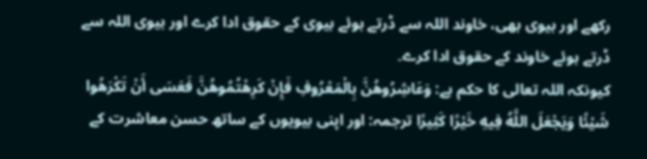رکھے اور بیوی بھی، خاوند اللہ سے ڈرتے ہوئے بیوی کے حقوق ادا کرے اور بیوی اللہ سے ڈرتے ہوئے خاوند کے حقوق ادا کرے۔
کیونکہ اللہ تعالی کا حکم ہے: وَعَاشِرُوهُنَّ بِالْمَعْرُوفِ فَإِنْ كَرِهْتُمُوهُنَّ فَعَسَى أَنْ تَكْرَهُوا شَيْئًا وَيَجْعَلَ اللَّهُ فِيهِ خَيْرًا كَثِيرًا ترجمہ: اور اپنی بیویوں کے ساتھ حسن معاشرت کے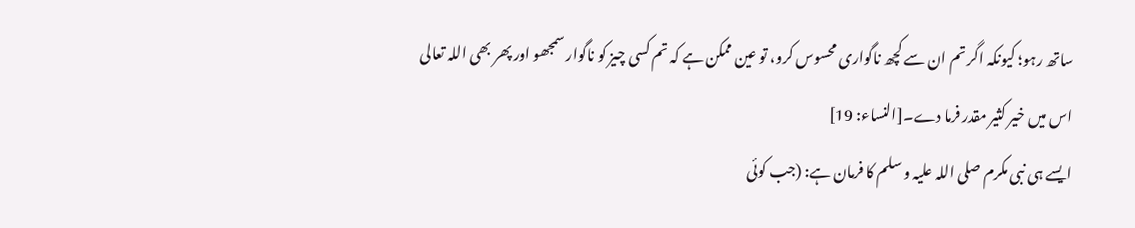ساتھ رہو؛ کیونکہ اگر تم ان سے کچھ ناگواری محسوس کرو، تو عین ممکن ہے کہ تم کسی چیز کو ناگوار سمجھو اور پھر بھی اللہ تعالی اس میں خیر کثیر مقدر فرما دے۔[النساء: 19]
ایسے ہی نبی مکرم صلی اللہ علیہ و سلم کا فرمان ہے: (جب کوئی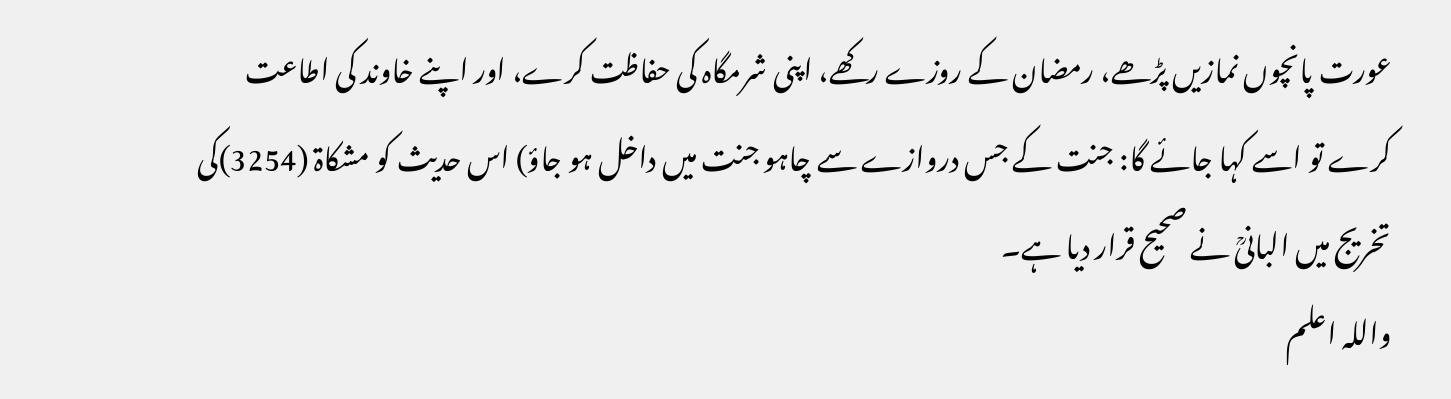عورت پانچوں نمازیں پڑھے، رمضان کے روزے رکھے، اپنی شرمگاہ کی حفاظت کرے، اور اپنے خاوند کی اطاعت کرے تو اسے کہا جائے گا: جنت کے جس دروازے سے چاہو جنت میں داخل ہو جاؤ) اس حدیث کو مشکاۃ (3254)کی تخریج میں البانیؒ نے صحیح قرار دیا ہے۔
واللہ اعلم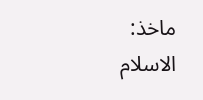ماخذ:
الاسلام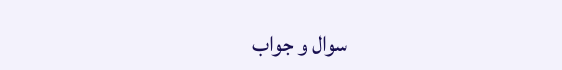سوال و جواب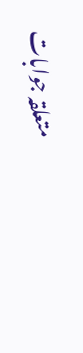متعلقہ جوابات